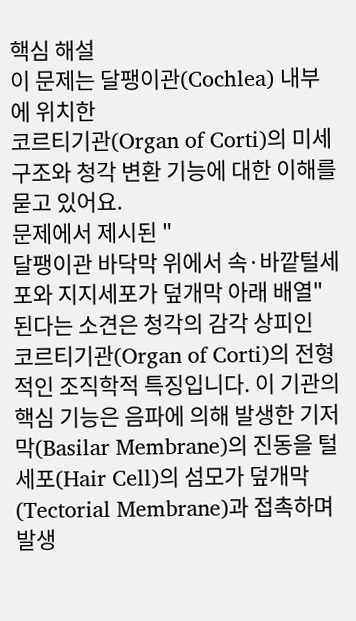핵심 해설
이 문제는 달팽이관(Cochlea) 내부에 위치한
코르티기관(Organ of Corti)의 미세 구조와 청각 변환 기능에 대한 이해를 묻고 있어요.
문제에서 제시된 "
달팽이관 바닥막 위에서 속·바깥털세포와 지지세포가 덮개막 아래 배열"된다는 소견은 청각의 감각 상피인
코르티기관(Organ of Corti)의 전형적인 조직학적 특징입니다. 이 기관의 핵심 기능은 음파에 의해 발생한 기저막(Basilar Membrane)의 진동을 털세포(Hair Cell)의 섬모가 덮개막(Tectorial Membrane)과 접촉하며 발생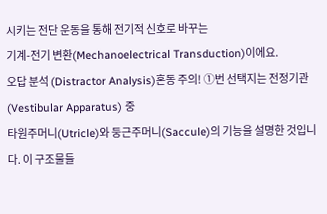시키는 전단 운동을 통해 전기적 신호로 바꾸는
기계-전기 변환(Mechanoelectrical Transduction)이에요.
오답 분석 (Distractor Analysis)혼동 주의! ①번 선택지는 전정기관(Vestibular Apparatus) 중
타원주머니(Utricle)와 둥근주머니(Saccule)의 기능을 설명한 것입니다. 이 구조물들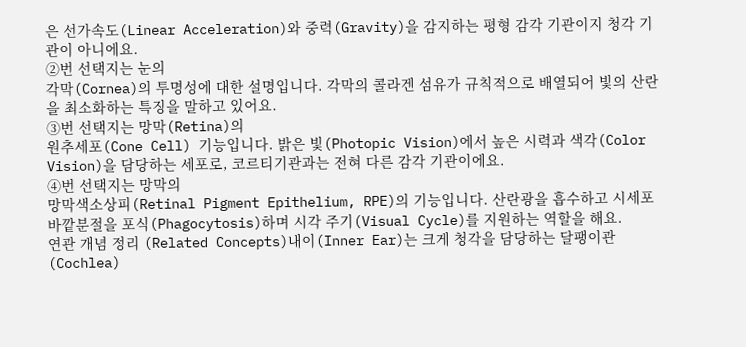은 선가속도(Linear Acceleration)와 중력(Gravity)을 감지하는 평형 감각 기관이지 청각 기관이 아니에요.
②번 선택지는 눈의
각막(Cornea)의 투명성에 대한 설명입니다. 각막의 콜라겐 섬유가 규칙적으로 배열되어 빛의 산란을 최소화하는 특징을 말하고 있어요.
③번 선택지는 망막(Retina)의
원추세포(Cone Cell) 기능입니다. 밝은 빛(Photopic Vision)에서 높은 시력과 색각(Color Vision)을 담당하는 세포로, 코르티기관과는 전혀 다른 감각 기관이에요.
④번 선택지는 망막의
망막색소상피(Retinal Pigment Epithelium, RPE)의 기능입니다. 산란광을 흡수하고 시세포 바깥분절을 포식(Phagocytosis)하며 시각 주기(Visual Cycle)를 지원하는 역할을 해요.
연관 개념 정리 (Related Concepts)내이(Inner Ear)는 크게 청각을 담당하는 달팽이관(Cochlea)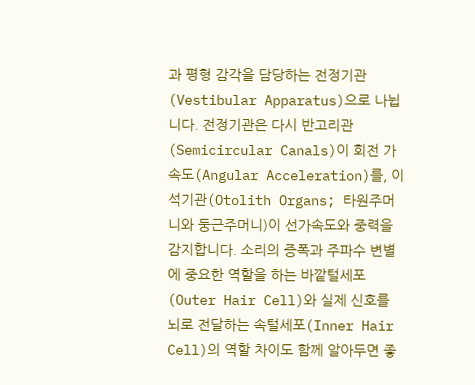과 평형 감각을 담당하는 전정기관(Vestibular Apparatus)으로 나뉩니다. 전정기관은 다시 반고리관(Semicircular Canals)이 회전 가속도(Angular Acceleration)를, 이석기관(Otolith Organs; 타원주머니와 둥근주머니)이 선가속도와 중력을 감지합니다. 소리의 증폭과 주파수 변별에 중요한 역할을 하는 바깥털세포(Outer Hair Cell)와 실제 신호를 뇌로 전달하는 속털세포(Inner Hair Cell)의 역할 차이도 함께 알아두면 좋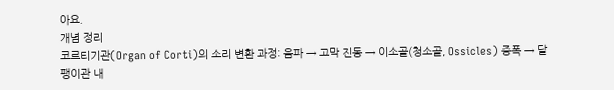아요.
개념 정리
코르티기관(Organ of Corti)의 소리 변환 과정: 음파 → 고막 진동 → 이소골(청소골, Ossicles) 증폭 → 달팽이관 내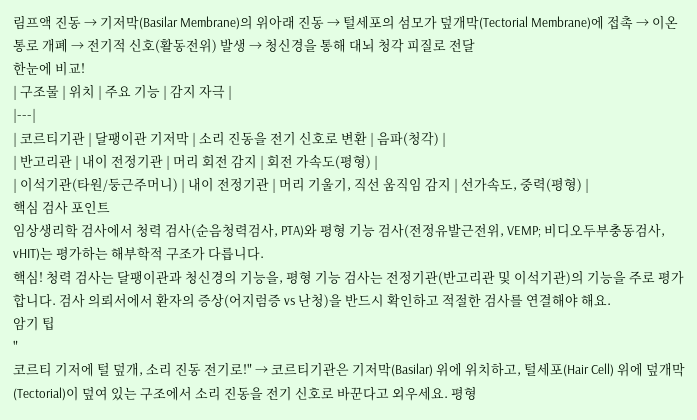림프액 진동 → 기저막(Basilar Membrane)의 위아래 진동 → 털세포의 섬모가 덮개막(Tectorial Membrane)에 접촉 → 이온 통로 개폐 → 전기적 신호(활동전위) 발생 → 청신경을 통해 대뇌 청각 피질로 전달
한눈에 비교!
| 구조물 | 위치 | 주요 기능 | 감지 자극 |
|---|
| 코르티기관 | 달팽이관 기저막 | 소리 진동을 전기 신호로 변환 | 음파(청각) |
| 반고리관 | 내이 전정기관 | 머리 회전 감지 | 회전 가속도(평형) |
| 이석기관(타원/둥근주머니) | 내이 전정기관 | 머리 기울기, 직선 움직임 감지 | 선가속도, 중력(평형) |
핵심 검사 포인트
임상생리학 검사에서 청력 검사(순음청력검사, PTA)와 평형 기능 검사(전정유발근전위, VEMP; 비디오두부충동검사, vHIT)는 평가하는 해부학적 구조가 다릅니다.
핵심! 청력 검사는 달팽이관과 청신경의 기능을, 평형 기능 검사는 전정기관(반고리관 및 이석기관)의 기능을 주로 평가합니다. 검사 의뢰서에서 환자의 증상(어지럼증 vs 난청)을 반드시 확인하고 적절한 검사를 연결해야 해요.
암기 팁
"
코르티 기저에 털 덮개, 소리 진동 전기로!" → 코르티기관은 기저막(Basilar) 위에 위치하고, 털세포(Hair Cell) 위에 덮개막(Tectorial)이 덮여 있는 구조에서 소리 진동을 전기 신호로 바꾼다고 외우세요. 평형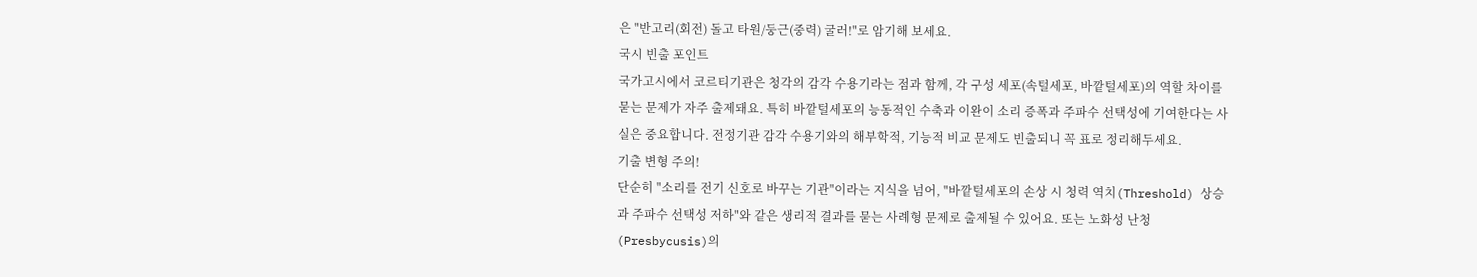은 "반고리(회전) 돌고 타원/둥근(중력) 굴러!"로 암기해 보세요.
국시 빈출 포인트
국가고시에서 코르티기관은 청각의 감각 수용기라는 점과 함께, 각 구성 세포(속털세포, 바깥털세포)의 역할 차이를 묻는 문제가 자주 출제돼요. 특히 바깥털세포의 능동적인 수축과 이완이 소리 증폭과 주파수 선택성에 기여한다는 사실은 중요합니다. 전정기관 감각 수용기와의 해부학적, 기능적 비교 문제도 빈출되니 꼭 표로 정리해두세요.
기출 변형 주의!
단순히 "소리를 전기 신호로 바꾸는 기관"이라는 지식을 넘어, "바깥털세포의 손상 시 청력 역치(Threshold) 상승과 주파수 선택성 저하"와 같은 생리적 결과를 묻는 사례형 문제로 출제될 수 있어요. 또는 노화성 난청(Presbycusis)의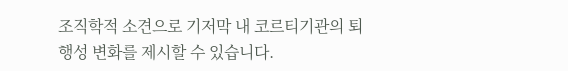조직학적 소견으로 기저막 내 코르티기관의 퇴행성 변화를 제시할 수 있습니다.